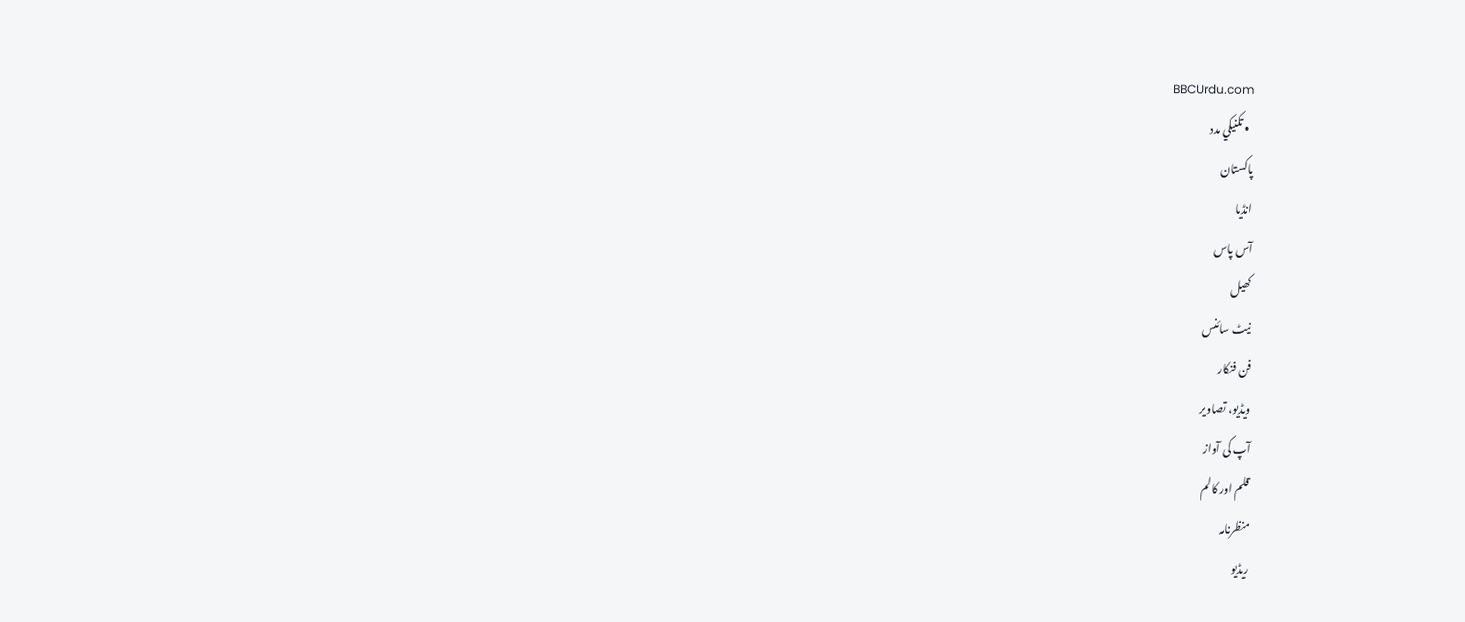BBCUrdu.com
  • تکنيکي مدد
پاکستان
انڈیا
آس پاس
کھیل
نیٹ سائنس
فن فنکار
ویڈیو، تصاویر
آپ کی آواز
قلم اور کالم
منظرنامہ
ریڈیو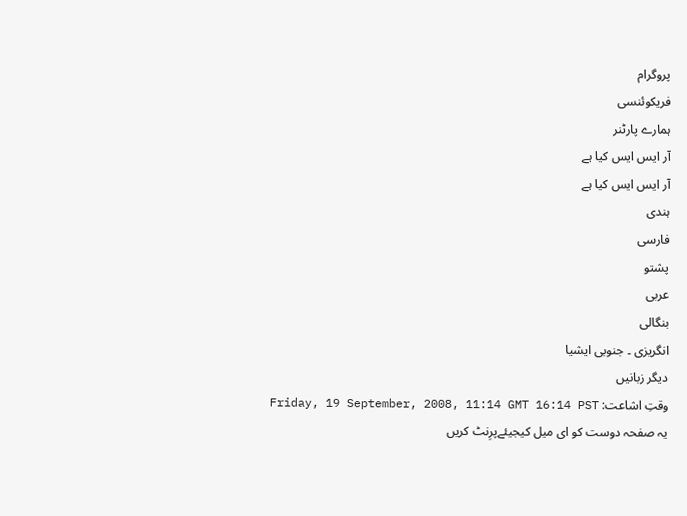پروگرام
فریکوئنسی
ہمارے پارٹنر
آر ایس ایس کیا ہے
آر ایس ایس کیا ہے
ہندی
فارسی
پشتو
عربی
بنگالی
انگریزی ۔ جنوبی ایشیا
دیگر زبانیں
وقتِ اشاعت: Friday, 19 September, 2008, 11:14 GMT 16:14 PST
یہ صفحہ دوست کو ای میل کیجیئےپرِنٹ کریں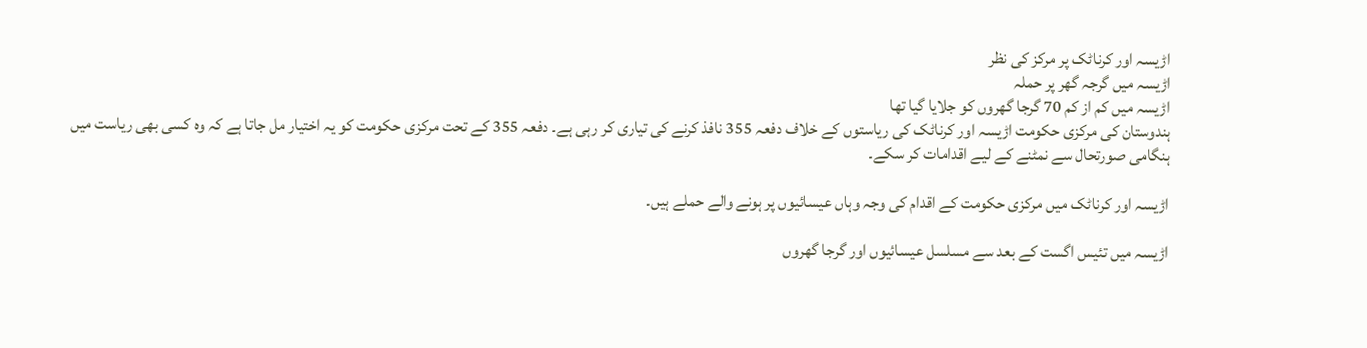اڑیسہ اور کرناٹک پر مرکز کی نظر
اڑیسہ میں گرجہ گھر پر حملہ
اڑیسہ میں کم از کم 70 گرجا گھروں کو جلایا گیا تھا
ہندوستان کی مرکزی حکومت اڑیسہ اور کرناٹک کی ریاستوں کے خلاف دفعہ 355 نافذ کرنے کی تیاری کر رہی ہے۔ دفعہ 355 کے تحت مرکزی حکومت کو یہ اختیار مل جاتا ہے کہ وہ کسی بھی ریاست میں ہنگامی صورتحال سے نمٹنے کے لیے اقدامات کر سکے۔

اڑیسہ اور کرناٹک میں مرکزی حکومت کے اقدام کی وجہ وہاں عیسائیوں پر ہونے والے حملے ہیں۔

اڑیسہ میں تئیس اگست کے بعد سے مسلسل عیسائیوں اور گرجا گھروں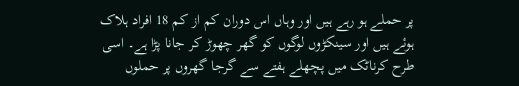پر حملے ہو رہے ہیں اور وہاں اس دوران کم از کم 18 افراد ہلاک ہوئے ہیں اور سینکڑوں لوگوں کو گھر چھوڑ کر جانا پڑا ہے۔ اسی طرح کرناٹک میں پچھلے ہفتے سے گرجا گھروں پر حملوں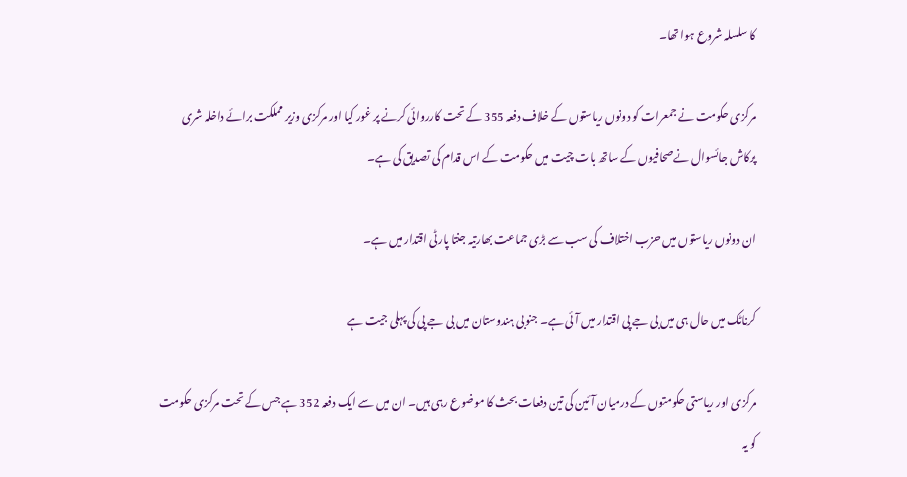کا سلسلہ شروع ہوا تھا۔

مرکزی حکومت نے جمعرات کو دونوں ریاستوں کے خلاف دفعہ 355 کے تحت کارروائی کرنے پر غور کیا اور مرکزی وزیر مملکت برائے داخلہ شری پرکاش جائسوال نےصحافیوں کے ساتھ بات چیت میں حکومت کے اس قدام کی تصدیق کی ہے۔

ان دونوں ریاستوں میں حزب اختلاف کی سب سے بڑی جماعت بھارتیہ جنتا پارٹی اقتدار میں ہے۔

کرناٹک میں حال ہی میں بی جے پی اقتدار میں آئی ہے۔ جنوبی ہندوستان میں بی جے پی کی پہلی جیت ہے

مرکزی اور ریاستی حکومتوں کے درمیان آئین کی تین دفعات بحث کا موضوع رہی ہیں۔ ان میں سے ایک دفعہ 352 ہے جس کے تحت مرکزی حکومت کو یہ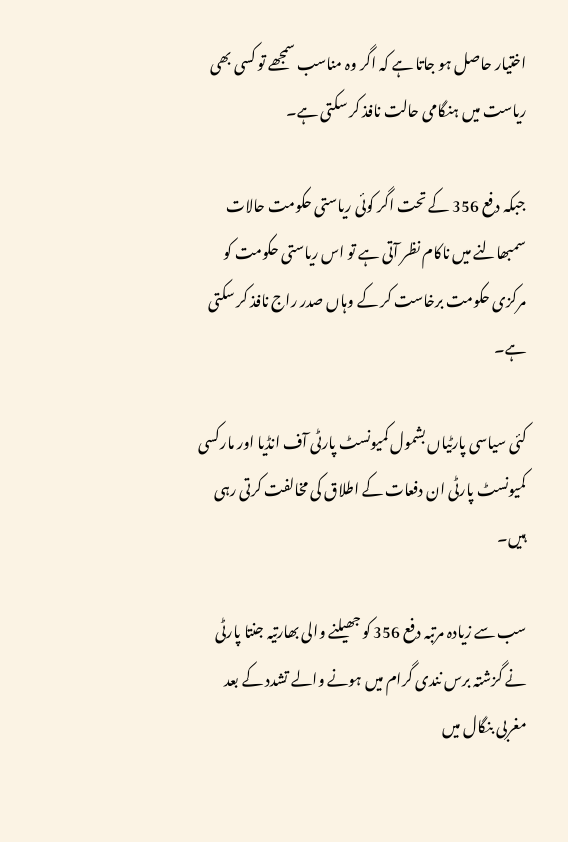اختیار حاصل ہو جاتا ہے کہ اگر وہ مناسب سمجھے تو کسی بھی ریاست میں ہنگامی حالت نافذ کر سکتی ہے۔

جبکہ دفع 356 کے تحت اگر کوئی ریاستی حکومت حالات سمبھالنے میں ناکام نظر آتی ہے تو اس ریاستی حکومت کو مرکزی حکومت برخاست کر کے وہاں صدر راج نافذ کر سکتی ہے۔

کئی سیاسی پارٹیاں بشمول کمیونسٹ پارٹی آف انڈیا اور مارکسی کمیونسٹ پارٹی ان دفعات کے اطلاق کی مخالفت کرتی رہی ہیں۔

سب سے زیادہ مرتبہ دفع 356 کو جھیلنے والی بھارتیہ جنتا پارٹی نے گزشتہ برس نندی گرام میں ہونے والے تشدد کے بعد مغربی بنگال ميں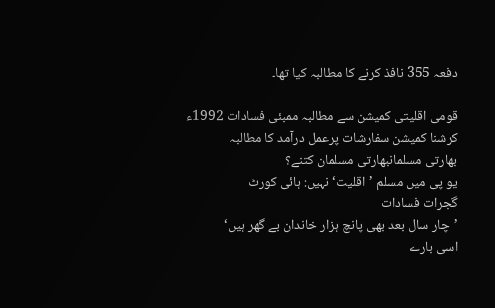دفعہ 355 نافذ کرنے کا مطالبہ کیا تھا۔

قومی اقلیتی کمیشن سے مطالبہ ممبئی فسادات 1992ء
کرشنا کمیشن سفارشات پرعمل درآمد کا مطالبہ
بھارتی مسلمانبھارتی مسلمان کتنے؟
یو پی میں مسلم ’اقلیت‘ نہیں: ہائی کورٹ
گجرات فسادات
’چار سال بعد بھی پانچ ہزار خاندان بے گھر ہیں‘
اسی بارے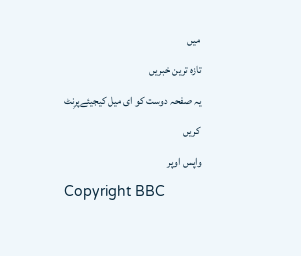میں
تازہ ترین خبریں
یہ صفحہ دوست کو ای میل کیجیئےپرِنٹ کریں
واپس اوپر
Copyright BBC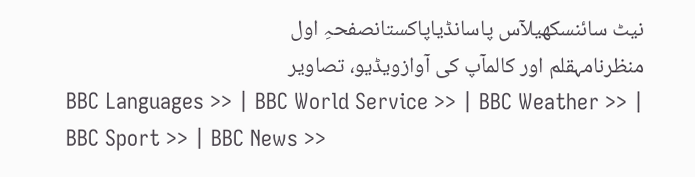نیٹ سائنسکھیلآس پاسانڈیاپاکستانصفحہِ اول
منظرنامہقلم اور کالمآپ کی آوازویڈیو، تصاویر
BBC Languages >> | BBC World Service >> | BBC Weather >> | BBC Sport >> | BBC News >>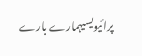پرائیویسیہمارے بارے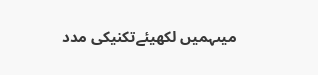میںہمیں لکھیئےتکنیکی مدد